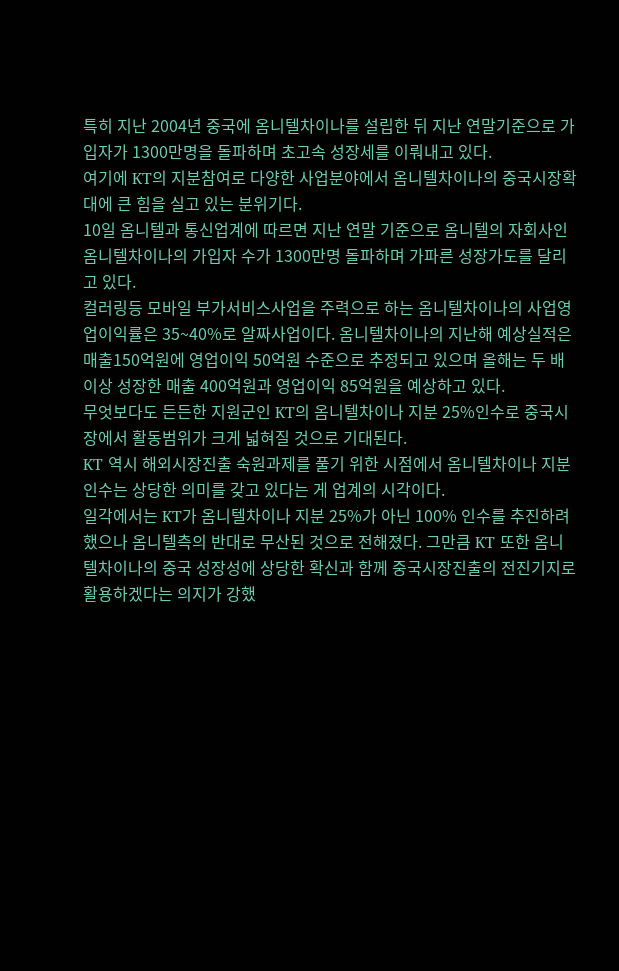특히 지난 2004년 중국에 옴니텔차이나를 설립한 뒤 지난 연말기준으로 가입자가 1300만명을 돌파하며 초고속 성장세를 이뤄내고 있다.
여기에 KT의 지분참여로 다양한 사업분야에서 옴니텔차이나의 중국시장확대에 큰 힘을 실고 있는 분위기다.
10일 옴니텔과 통신업계에 따르면 지난 연말 기준으로 옴니텔의 자회사인 옴니텔차이나의 가입자 수가 1300만명 돌파하며 가파른 성장가도를 달리고 있다.
컬러링등 모바일 부가서비스사업을 주력으로 하는 옴니텔차이나의 사업영업이익률은 35~40%로 알짜사업이다. 옴니텔차이나의 지난해 예상실적은 매출150억원에 영업이익 50억원 수준으로 추정되고 있으며 올해는 두 배 이상 성장한 매출 400억원과 영업이익 85억원을 예상하고 있다.
무엇보다도 든든한 지원군인 KT의 옴니텔차이나 지분 25%인수로 중국시장에서 활동범위가 크게 넓혀질 것으로 기대된다.
KT 역시 해외시장진출 숙원과제를 풀기 위한 시점에서 옴니텔차이나 지분인수는 상당한 의미를 갖고 있다는 게 업계의 시각이다.
일각에서는 KT가 옴니텔차이나 지분 25%가 아닌 100% 인수를 추진하려했으나 옴니텔측의 반대로 무산된 것으로 전해졌다. 그만큼 KT 또한 옴니텔차이나의 중국 성장성에 상당한 확신과 함께 중국시장진출의 전진기지로 활용하겠다는 의지가 강했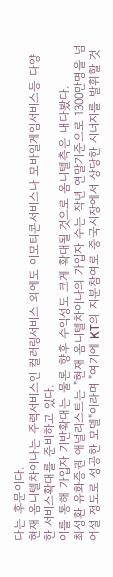다는 후문이다.
현재 옴니텔차이나는 주력서비스인 컬러링서비스 외에도 이모티콘서비스나 모바일게임서비스등 다양한 서비스확대를 준비하고 있다.
이를 통해 가입자 기반확대는 물론 향후 수익성도 크게 확대될 것으로 옴니텔측은 내다봤다.
최성환 유화증권 애널리스트는 "현재 옴니텔차이나의 가입자 수는 작년 연말기준으로 1300만명을 넘어설 정도로 성공한 모델"이라며 "여기에 KT의 지분참여로 중국시장에서 상당한 시너지를 발휘할 것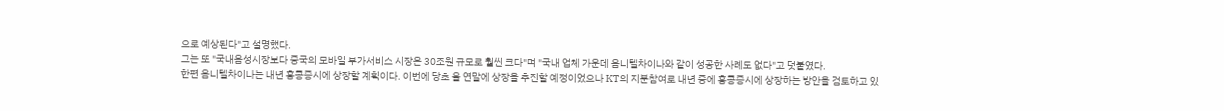으로 예상된다"고 설명했다.
그는 또 "국내음성시장보다 중국의 모바일 부가서비스 시장은 30조원 규모로 훨씬 크다"며 "국내 업체 가운데 옴니텔차이나와 같이 성공한 사례도 없다"고 덧붙였다.
한편 옴니텔차이나는 내년 홍콩증시에 상장할 계획이다. 이번에 당초 올 연말에 상장을 추진할 예정이었으나 KT의 지분참여로 내년 중에 홍콩증시에 상장하는 방안을 검토하고 있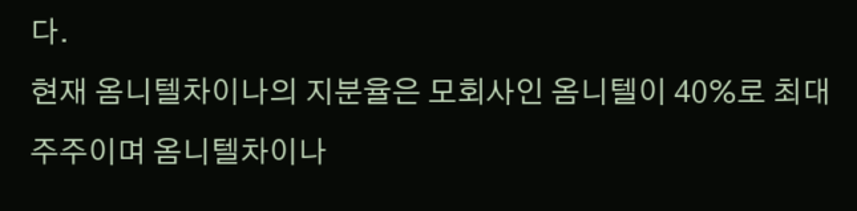다.
현재 옴니텔차이나의 지분율은 모회사인 옴니텔이 40%로 최대주주이며 옴니텔차이나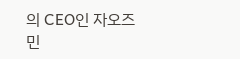의 CEO인 자오즈민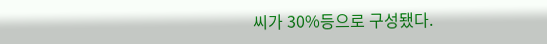씨가 30%등으로 구성됐다.